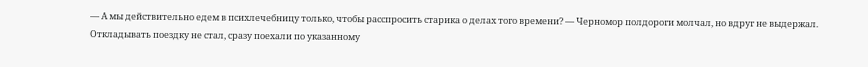— А мы действительно едем в психлечебницу только, чтобы расспросить старика о делах того времени? — Черномор полдороги молчал, но вдруг не выдержал.
Откладывать поездку не стал, сразу поехали по указанному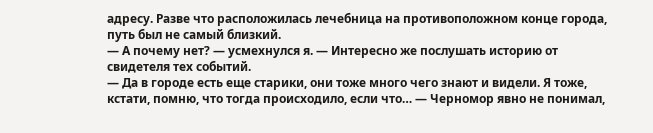адресу. Разве что расположилась лечебница на противоположном конце города, путь был не самый близкий.
— А почему нет? — усмехнулся я. — Интересно же послушать историю от свидетеля тех событий.
— Да в городе есть еще старики, они тоже много чего знают и видели. Я тоже, кстати, помню, что тогда происходило, если что… — Черномор явно не понимал,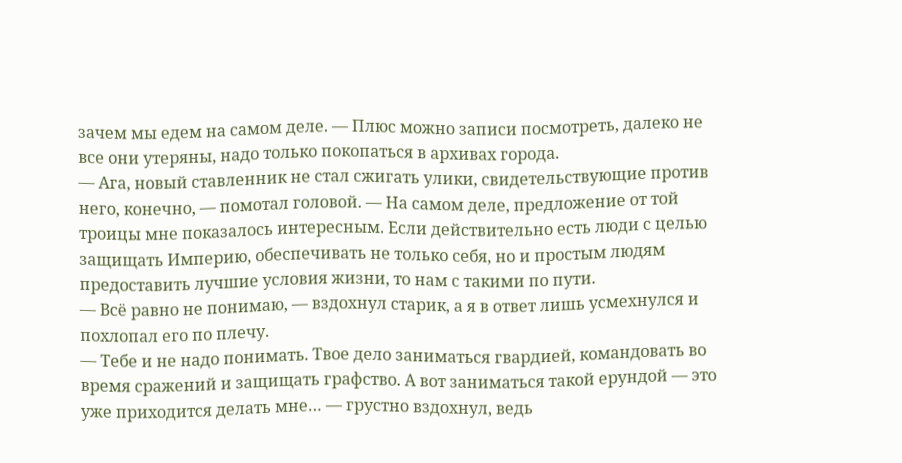зачем мы едем на самом деле. — Плюс можно записи посмотреть, далеко не все они утеряны, надо только покопаться в архивах города.
— Ага, новый ставленник не стал сжигать улики, свидетельствующие против него, конечно, — помотал головой. — На самом деле, предложение от той троицы мне показалось интересным. Если действительно есть люди с целью защищать Империю, обеспечивать не только себя, но и простым людям предоставить лучшие условия жизни, то нам с такими по пути.
— Всё равно не понимаю, — вздохнул старик, а я в ответ лишь усмехнулся и похлопал его по плечу.
— Тебе и не надо понимать. Твое дело заниматься гвардией, командовать во время сражений и защищать графство. А вот заниматься такой ерундой — это уже приходится делать мне… — грустно вздохнул, ведь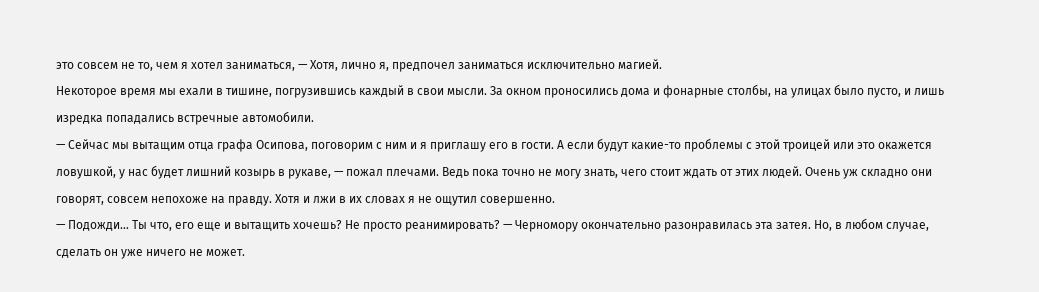это совсем не то, чем я хотел заниматься, — Хотя, лично я, предпочел заниматься исключительно магией.
Некоторое время мы ехали в тишине, погрузившись каждый в свои мысли. За окном проносились дома и фонарные столбы, на улицах было пусто, и лишь изредка попадались встречные автомобили.
— Сейчас мы вытащим отца графа Осипова, поговорим с ним и я приглашу его в гости. А если будут какие-то проблемы с этой троицей или это окажется ловушкой, у нас будет лишний козырь в рукаве, — пожал плечами. Ведь пока точно не могу знать, чего стоит ждать от этих людей. Очень уж складно они говорят, совсем непохоже на правду. Хотя и лжи в их словах я не ощутил совершенно.
— Подожди… Ты что, его еще и вытащить хочешь? Не просто реанимировать? — Черномору окончательно разонравилась эта затея. Но, в любом случае, сделать он уже ничего не может.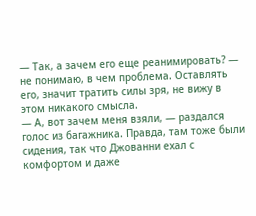— Так, а зачем его еще реанимировать? — не понимаю, в чем проблема. Оставлять его, значит тратить силы зря, не вижу в этом никакого смысла.
— А, вот зачем меня взяли, — раздался голос из багажника. Правда, там тоже были сидения, так что Джованни ехал с комфортом и даже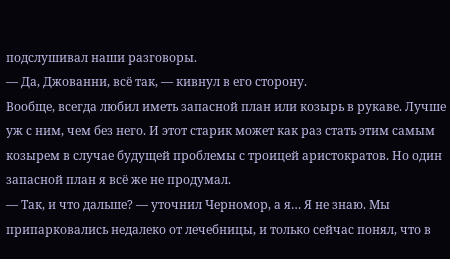подслушивал наши разговоры.
— Да, Джованни, всё так, — кивнул в его сторону.
Вообще, всегда любил иметь запасной план или козырь в рукаве. Лучше уж с ним, чем без него. И этот старик может как раз стать этим самым козырем в случае будущей проблемы с троицей аристократов. Но один запасной план я всё же не продумал.
— Так, и что дальше? — уточнил Черномор, а я… Я не знаю. Мы припарковались недалеко от лечебницы, и только сейчас понял, что в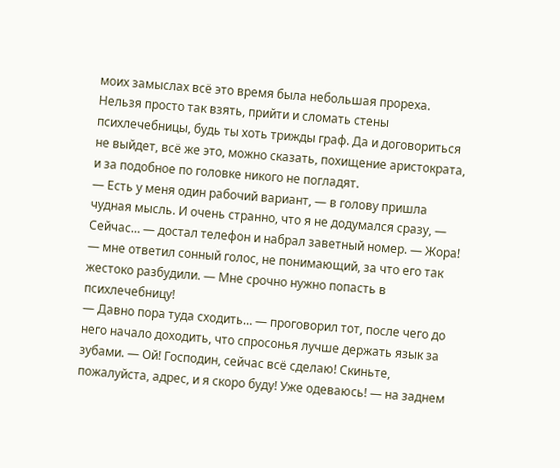моих замыслах всё это время была небольшая прореха. Нельзя просто так взять, прийти и сломать стены психлечебницы, будь ты хоть трижды граф. Да и договориться не выйдет, всё же это, можно сказать, похищение аристократа, и за подобное по головке никого не погладят.
— Есть у меня один рабочий вариант, — в голову пришла чудная мысль. И очень странно, что я не додумался сразу, — Сейчас… — достал телефон и набрал заветный номер. — Жора! — мне ответил сонный голос, не понимающий, за что его так жестоко разбудили. — Мне срочно нужно попасть в психлечебницу!
— Давно пора туда сходить… — проговорил тот, после чего до него начало доходить, что спросонья лучше держать язык за зубами. — Ой! Господин, сейчас всё сделаю! Скиньте, пожалуйста, адрес, и я скоро буду! Уже одеваюсь! — на заднем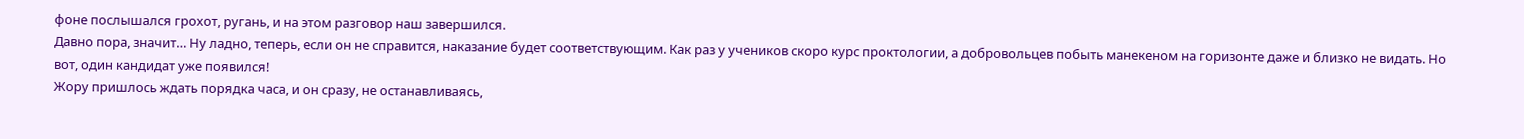фоне послышался грохот, ругань, и на этом разговор наш завершился.
Давно пора, значит… Ну ладно, теперь, если он не справится, наказание будет соответствующим. Как раз у учеников скоро курс проктологии, а добровольцев побыть манекеном на горизонте даже и близко не видать. Но вот, один кандидат уже появился!
Жору пришлось ждать порядка часа, и он сразу, не останавливаясь,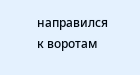направился к воротам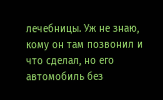лечебницы. Уж не знаю, кому он там позвонил и что сделал, но его автомобиль без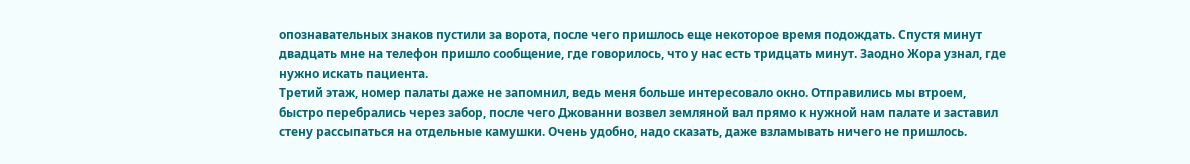опознавательных знаков пустили за ворота, после чего пришлось еще некоторое время подождать. Спустя минут двадцать мне на телефон пришло сообщение, где говорилось, что у нас есть тридцать минут. Заодно Жора узнал, где нужно искать пациента.
Третий этаж, номер палаты даже не запомнил, ведь меня больше интересовало окно. Отправились мы втроем, быстро перебрались через забор, после чего Джованни возвел земляной вал прямо к нужной нам палате и заставил стену рассыпаться на отдельные камушки. Очень удобно, надо сказать, даже взламывать ничего не пришлось.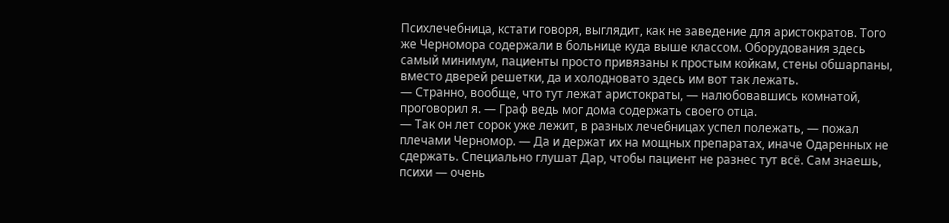Психлечебница, кстати говоря, выглядит, как не заведение для аристократов. Того же Черномора содержали в больнице куда выше классом. Оборудования здесь самый минимум, пациенты просто привязаны к простым койкам, стены обшарпаны, вместо дверей решетки, да и холодновато здесь им вот так лежать.
— Странно, вообще, что тут лежат аристократы, — налюбовавшись комнатой, проговорил я. — Граф ведь мог дома содержать своего отца.
— Так он лет сорок уже лежит, в разных лечебницах успел полежать, — пожал плечами Черномор. — Да и держат их на мощных препаратах, иначе Одаренных не сдержать. Специально глушат Дар, чтобы пациент не разнес тут всё. Сам знаешь, психи — очень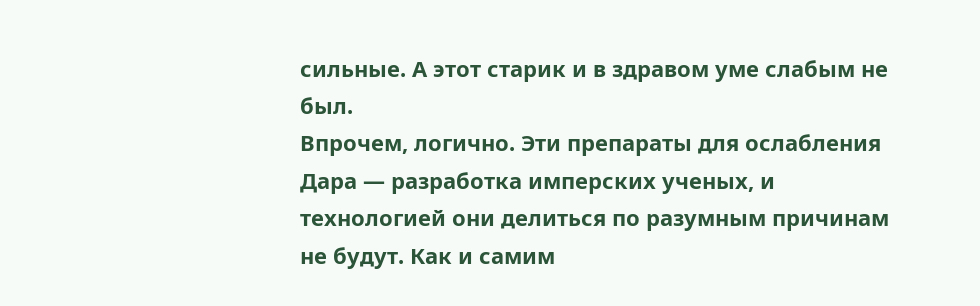сильные. А этот старик и в здравом уме слабым не был.
Впрочем, логично. Эти препараты для ослабления Дара — разработка имперских ученых, и технологией они делиться по разумным причинам не будут. Как и самим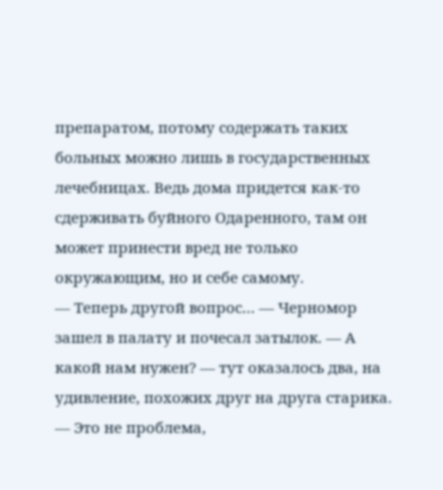препаратом, потому содержать таких больных можно лишь в государственных лечебницах. Ведь дома придется как-то сдерживать буйного Одаренного, там он может принести вред не только окружающим, но и себе самому.
— Теперь другой вопрос… — Черномор зашел в палату и почесал затылок. — А какой нам нужен? — тут оказалось два, на удивление, похожих друг на друга старика.
— Это не проблема,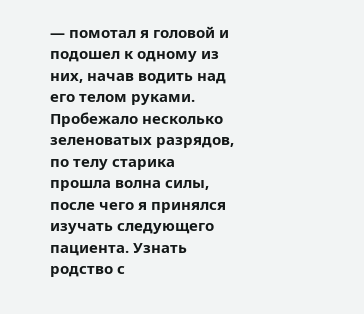— помотал я головой и подошел к одному из них, начав водить над его телом руками. Пробежало несколько зеленоватых разрядов, по телу старика прошла волна силы, после чего я принялся изучать следующего пациента. Узнать родство с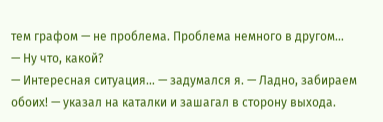тем графом — не проблема. Проблема немного в другом…
— Ну что, какой?
— Интересная ситуация… — задумался я. — Ладно, забираем обоих! — указал на каталки и зашагал в сторону выхода.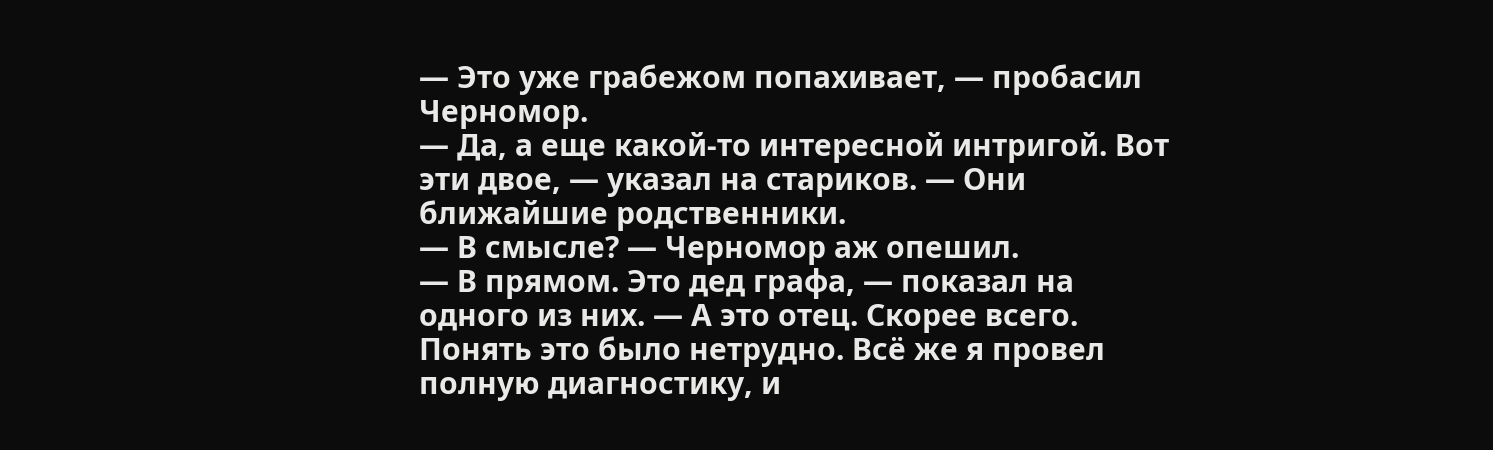— Это уже грабежом попахивает, — пробасил Черномор.
— Да, а еще какой-то интересной интригой. Вот эти двое, — указал на стариков. — Они ближайшие родственники.
— В смысле? — Черномор аж опешил.
— В прямом. Это дед графа, — показал на одного из них. — А это отец. Скорее всего.
Понять это было нетрудно. Всё же я провел полную диагностику, и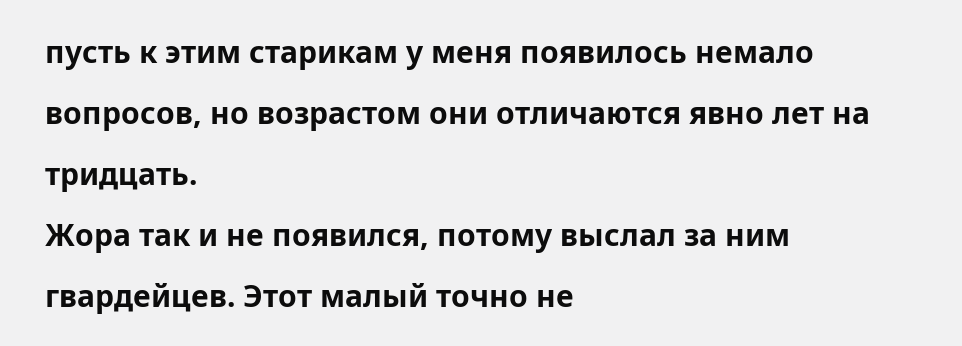пусть к этим старикам у меня появилось немало вопросов, но возрастом они отличаются явно лет на тридцать.
Жора так и не появился, потому выслал за ним гвардейцев. Этот малый точно не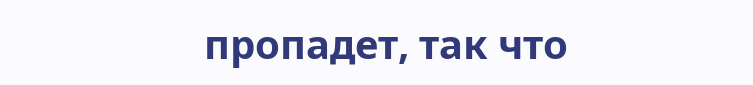пропадет, так что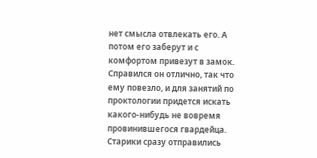нет смысла отвлекать его. А потом его заберут и с комфортом привезут в замок. Справился он отлично, так что ему повезло, и для занятий по проктологии придется искать какого-нибудь не вовремя провинившегося гвардейца.
Старики сразу отправились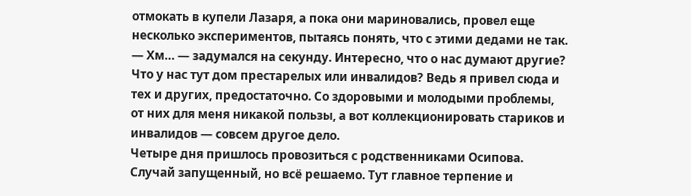отмокать в купели Лазаря, а пока они мариновались, провел еще несколько экспериментов, пытаясь понять, что с этими дедами не так.
— Хм… — задумался на секунду. Интересно, что о нас думают другие? Что у нас тут дом престарелых или инвалидов? Ведь я привел сюда и тех и других, предостаточно. Со здоровыми и молодыми проблемы, от них для меня никакой пользы, а вот коллекционировать стариков и инвалидов — совсем другое дело.
Четыре дня пришлось провозиться с родственниками Осипова. Случай запущенный, но всё решаемо. Тут главное терпение и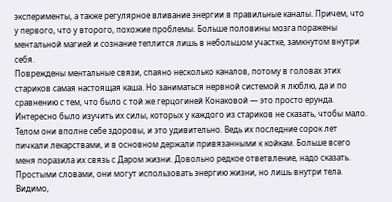эксперименты, а также регулярное вливание энергии в правильные каналы. Причем, что у первого, что у второго, похожие проблемы. Больше половины мозга поражены ментальной магией и сознание теплится лишь в небольшом участке, замкнутом внутри себя.
Повреждены ментальные связи, спаяно несколько каналов, потому в головах этих стариков самая настоящая каша. Но заниматься нервной системой я люблю, да и по сравнению с тем, что было с той же герцогиней Конаковой — это просто ерунда.
Интересно было изучить их силы, которых у каждого из стариков не сказать, чтобы мало. Телом они вполне себе здоровы, и это удивительно. Ведь их последние сорок лет пичкали лекарствами, и в основном держали привязанными к койкам. Больше всего меня поразила их связь с Даром жизни. Довольно редкое ответвление, надо сказать. Простыми словами, они могут использовать энергию жизни, но лишь внутри тела. Видимо,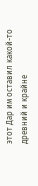этот Дар им оставил какой-то древний и крайне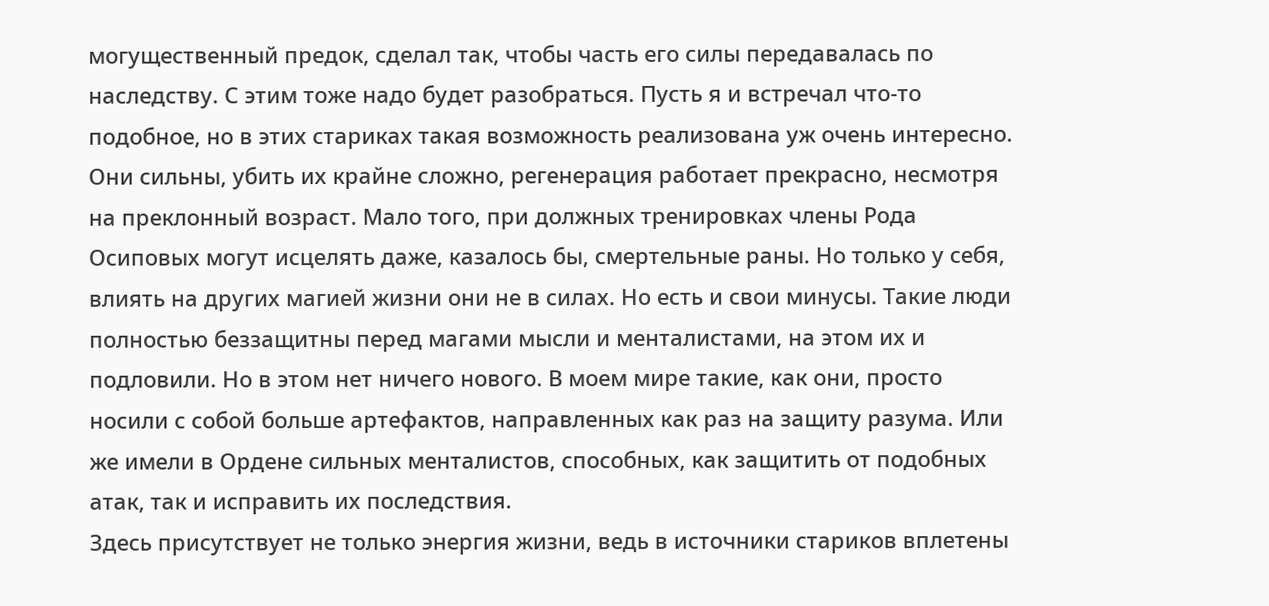могущественный предок, сделал так, чтобы часть его силы передавалась по наследству. С этим тоже надо будет разобраться. Пусть я и встречал что-то подобное, но в этих стариках такая возможность реализована уж очень интересно.
Они сильны, убить их крайне сложно, регенерация работает прекрасно, несмотря на преклонный возраст. Мало того, при должных тренировках члены Рода Осиповых могут исцелять даже, казалось бы, смертельные раны. Но только у себя, влиять на других магией жизни они не в силах. Но есть и свои минусы. Такие люди полностью беззащитны перед магами мысли и менталистами, на этом их и подловили. Но в этом нет ничего нового. В моем мире такие, как они, просто носили с собой больше артефактов, направленных как раз на защиту разума. Или же имели в Ордене сильных менталистов, способных, как защитить от подобных атак, так и исправить их последствия.
Здесь присутствует не только энергия жизни, ведь в источники стариков вплетены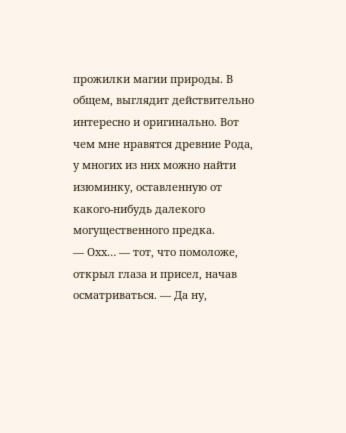прожилки магии природы. В общем, выглядит действительно интересно и оригинально. Вот чем мне нравятся древние Рода, у многих из них можно найти изюминку, оставленную от какого-нибудь далекого могущественного предка.
— Охх… — тот, что помоложе, открыл глаза и присел, начав осматриваться. — Да ну,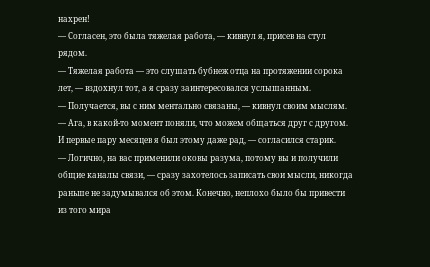нахрен!
— Согласен, это была тяжелая работа, — кивнул я, присев на стул рядом.
— Тяжелая работа — это слушать бубнеж отца на протяжении сорока лет, — вздохнул тот, а я сразу заинтересовался услышанным.
— Получается, вы с ним ментально связаны, — кивнул своим мыслям.
— Ага, в какой-то момент поняли, что можем общаться друг с другом. И первые пару месяцев я был этому даже рад, — согласился старик.
— Логично, на вас применили оковы разума, потому вы и получили общие каналы связи, — сразу захотелось записать свои мысли, никогда раньше не задумывался об этом. Конечно, неплохо было бы привести из того мира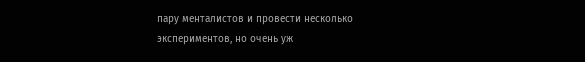пару менталистов и провести несколько экспериментов, но очень уж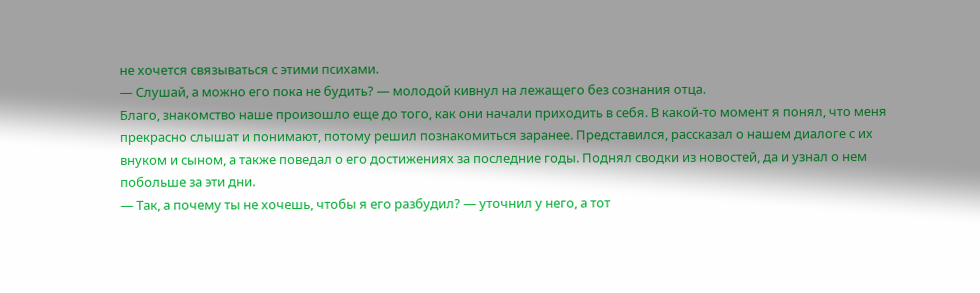не хочется связываться с этими психами.
— Слушай, а можно его пока не будить? — молодой кивнул на лежащего без сознания отца.
Благо, знакомство наше произошло еще до того, как они начали приходить в себя. В какой-то момент я понял, что меня прекрасно слышат и понимают, потому решил познакомиться заранее. Представился, рассказал о нашем диалоге с их внуком и сыном, а также поведал о его достижениях за последние годы. Поднял сводки из новостей, да и узнал о нем побольше за эти дни.
— Так, а почему ты не хочешь, чтобы я его разбудил? — уточнил у него, а тот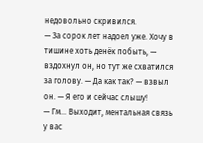недовольно скривился.
— За сорок лет надоел уже. Хочу в тишине хоть денёк побыть, — вздохнул он, но тут же схватился за голову. — Да как так? — взвыл он. — Я его и сейчас слышу!
— Гм… Выходит, ментальная связь у вас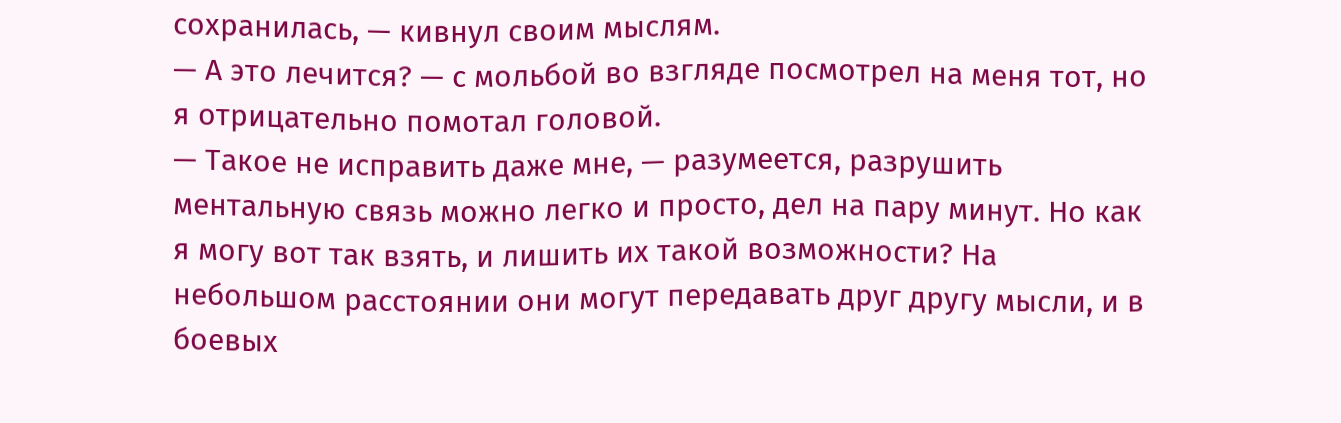сохранилась, — кивнул своим мыслям.
— А это лечится? — с мольбой во взгляде посмотрел на меня тот, но я отрицательно помотал головой.
— Такое не исправить даже мне, — разумеется, разрушить ментальную связь можно легко и просто, дел на пару минут. Но как я могу вот так взять, и лишить их такой возможности? На небольшом расстоянии они могут передавать друг другу мысли, и в боевых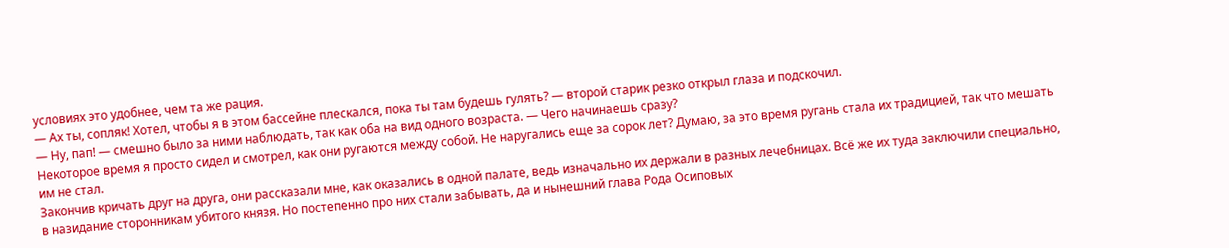условиях это удобнее, чем та же рация.
— Ах ты, сопляк! Хотел, чтобы я в этом бассейне плескался, пока ты там будешь гулять? — второй старик резко открыл глаза и подскочил.
— Ну, пап! — смешно было за ними наблюдать, так как оба на вид одного возраста. — Чего начинаешь сразу?
Некоторое время я просто сидел и смотрел, как они ругаются между собой. Не наругались еще за сорок лет? Думаю, за это время ругань стала их традицией, так что мешать им не стал.
Закончив кричать друг на друга, они рассказали мне, как оказались в одной палате, ведь изначально их держали в разных лечебницах. Всё же их туда заключили специально, в назидание сторонникам убитого князя. Но постепенно про них стали забывать, да и нынешний глава Рода Осиповых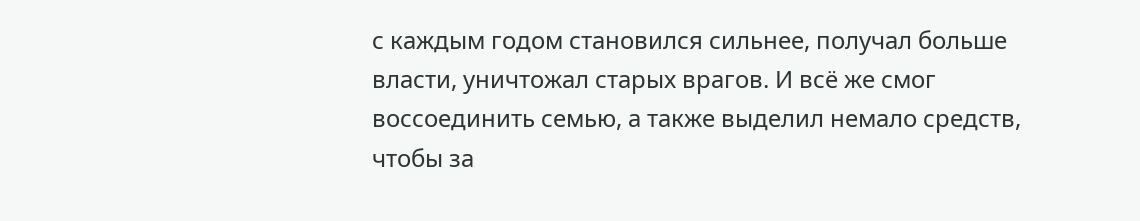с каждым годом становился сильнее, получал больше власти, уничтожал старых врагов. И всё же смог воссоединить семью, а также выделил немало средств, чтобы за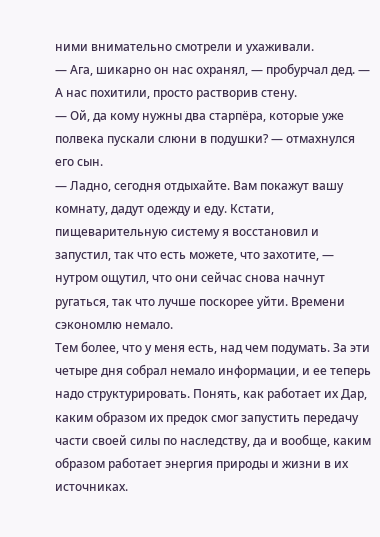ними внимательно смотрели и ухаживали.
— Ага, шикарно он нас охранял, — пробурчал дед. — А нас похитили, просто растворив стену.
— Ой, да кому нужны два старпёра, которые уже полвека пускали слюни в подушки? — отмахнулся его сын.
— Ладно, сегодня отдыхайте. Вам покажут вашу комнату, дадут одежду и еду. Кстати, пищеварительную систему я восстановил и запустил, так что есть можете, что захотите, — нутром ощутил, что они сейчас снова начнут ругаться, так что лучше поскорее уйти. Времени сэкономлю немало.
Тем более, что у меня есть, над чем подумать. За эти четыре дня собрал немало информации, и ее теперь надо структурировать. Понять, как работает их Дар, каким образом их предок смог запустить передачу части своей силы по наследству, да и вообще, каким образом работает энергия природы и жизни в их источниках.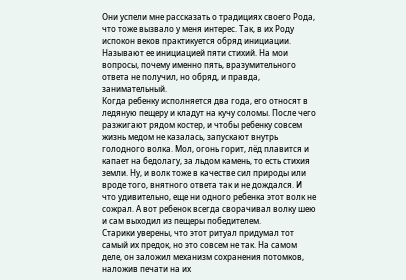Они успели мне рассказать о традициях своего Рода, что тоже вызвало у меня интерес. Так, в их Роду испокон веков практикуется обряд инициации. Называют ее инициацией пяти стихий. На мои вопросы, почему именно пять, вразумительного ответа не получил, но обряд, и правда, занимательный.
Когда ребенку исполняется два года, его относят в ледяную пещеру и кладут на кучу соломы. После чего разжигают рядом костер, и чтобы ребенку совсем жизнь медом не казалась, запускают внутрь голодного волка. Мол, огонь горит, лёд плавится и капает на бедолагу, за льдом камень, то есть стихия земли. Ну, и волк тоже в качестве сил природы или вроде того, внятного ответа так и не дождался. И что удивительно, еще ни одного ребенка этот волк не сожрал. А вот ребенок всегда сворачивал волку шею и сам выходил из пещеры победителем.
Старики уверены, что этот ритуал придумал тот самый их предок, но это совсем не так. На самом деле, он заложил механизм сохранения потомков, наложив печати на их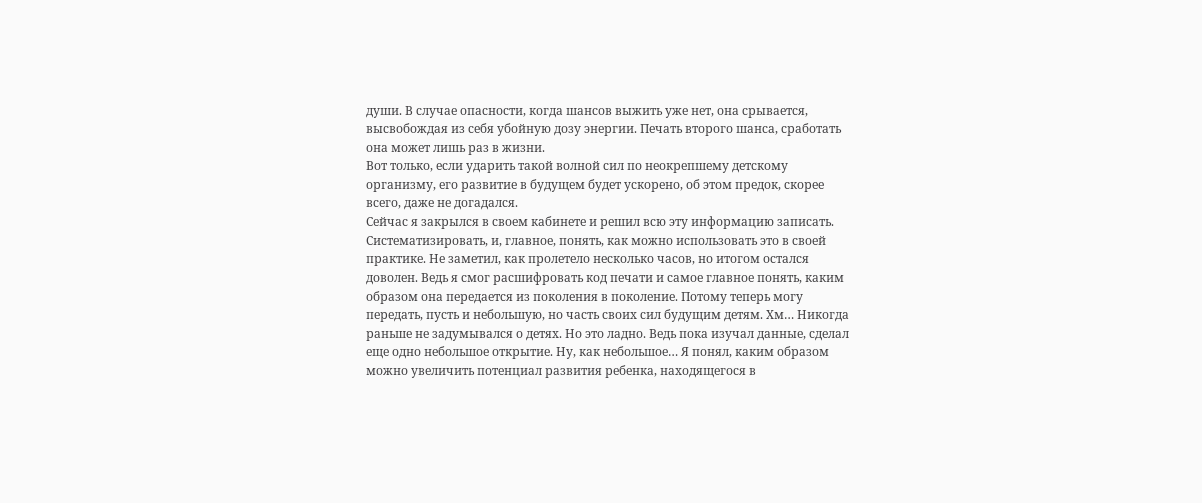души. В случае опасности, когда шансов выжить уже нет, она срывается, высвобождая из себя убойную дозу энергии. Печать второго шанса, сработать она может лишь раз в жизни.
Вот только, если ударить такой волной сил по неокрепшему детскому организму, его развитие в будущем будет ускорено, об этом предок, скорее всего, даже не догадался.
Сейчас я закрылся в своем кабинете и решил всю эту информацию записать. Систематизировать, и, главное, понять, как можно использовать это в своей практике. Не заметил, как пролетело несколько часов, но итогом остался доволен. Ведь я смог расшифровать код печати и самое главное понять, каким образом она передается из поколения в поколение. Потому теперь могу передать, пусть и небольшую, но часть своих сил будущим детям. Хм… Никогда раньше не задумывался о детях. Но это ладно. Ведь пока изучал данные, сделал еще одно небольшое открытие. Ну, как небольшое… Я понял, каким образом можно увеличить потенциал развития ребенка, находящегося в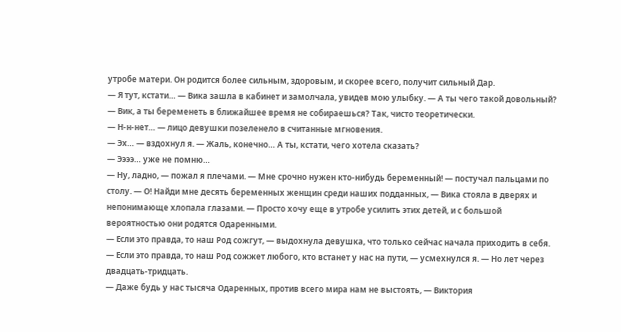утробе матери. Он родится более сильным, здоровым, и скорее всего, получит сильный Дар.
— Я тут, кстати… — Вика зашла в кабинет и замолчала, увидев мою улыбку. — А ты чего такой довольный?
— Вик, а ты беременеть в ближайшее время не собираешься? Так, чисто теоретически.
— Н-н-нет… — лицо девушки позеленело в считанные мгновения.
— Эх… — вздохнул я. — Жаль, конечно… А ты, кстати, чего хотела сказать?
— Ээээ… уже не помню…
— Ну, ладно, — пожал я плечами. — Мне срочно нужен кто-нибудь беременный! — постучал пальцами по столу. — О! Найди мне десять беременных женщин среди наших подданных, — Вика стояла в дверях и непонимающе хлопала глазами. — Просто хочу еще в утробе усилить этих детей, и с большой вероятностью они родятся Одаренными.
— Если это правда, то наш Род сожгут, — выдохнула девушка, что только сейчас начала приходить в себя.
— Если это правда, то наш Род сожжет любого, кто встанет у нас на пути, — усмехнулся я. — Но лет через двадцать-тридцать.
— Даже будь у нас тысяча Одаренных, против всего мира нам не выстоять, — Виктория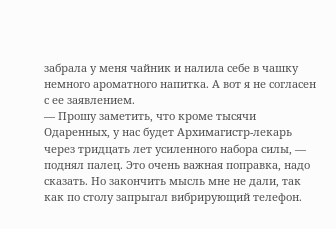забрала у меня чайник и налила себе в чашку немного ароматного напитка. А вот я не согласен с ее заявлением.
— Прошу заметить, что кроме тысячи Одаренных, у нас будет Архимагистр-лекарь через тридцать лет усиленного набора силы, — поднял палец. Это очень важная поправка, надо сказать. Но закончить мысль мне не дали, так как по столу запрыгал вибрирующий телефон.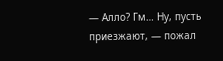— Алло? Гм… Ну, пусть приезжают, — пожал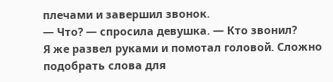плечами и завершил звонок.
— Что? — спросила девушка. — Кто звонил?
Я же развел руками и помотал головой. Сложно подобрать слова для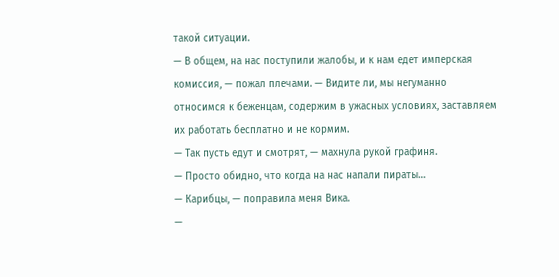такой ситуации.
— В общем, на нас поступили жалобы, и к нам едет имперская комиссия, — пожал плечами. — Видите ли, мы негуманно относимся к беженцам, содержим в ужасных условиях, заставляем их работать бесплатно и не кормим.
— Так пусть едут и смотрят, — махнула рукой графиня.
— Просто обидно, что когда на нас напали пираты…
— Карибцы, — поправила меня Вика.
—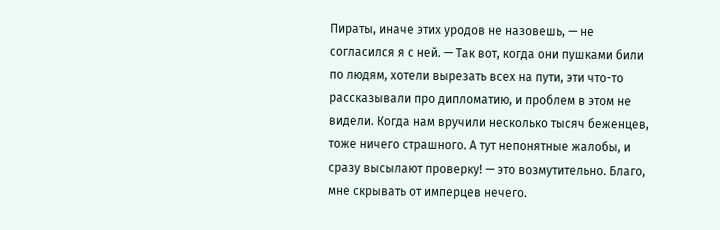Пираты, иначе этих уродов не назовешь, — не согласился я с ней. — Так вот, когда они пушками били по людям, хотели вырезать всех на пути, эти что-то рассказывали про дипломатию, и проблем в этом не видели. Когда нам вручили несколько тысяч беженцев, тоже ничего страшного. А тут непонятные жалобы, и сразу высылают проверку! — это возмутительно. Благо, мне скрывать от имперцев нечего.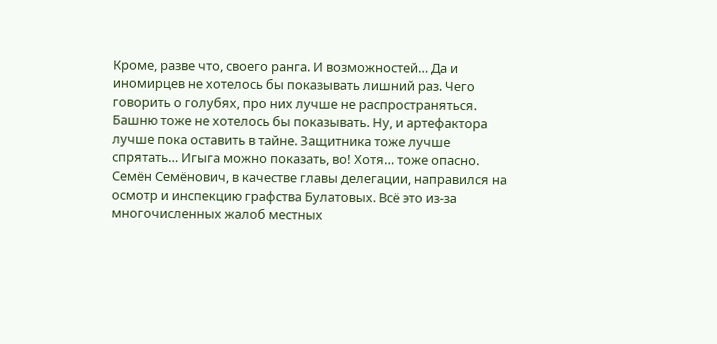Кроме, разве что, своего ранга. И возможностей… Да и иномирцев не хотелось бы показывать лишний раз. Чего говорить о голубях, про них лучше не распространяться. Башню тоже не хотелось бы показывать. Ну, и артефактора лучше пока оставить в тайне. Защитника тоже лучше спрятать… Игыга можно показать, во! Хотя… тоже опасно.
Семён Семёнович, в качестве главы делегации, направился на осмотр и инспекцию графства Булатовых. Всё это из-за многочисленных жалоб местных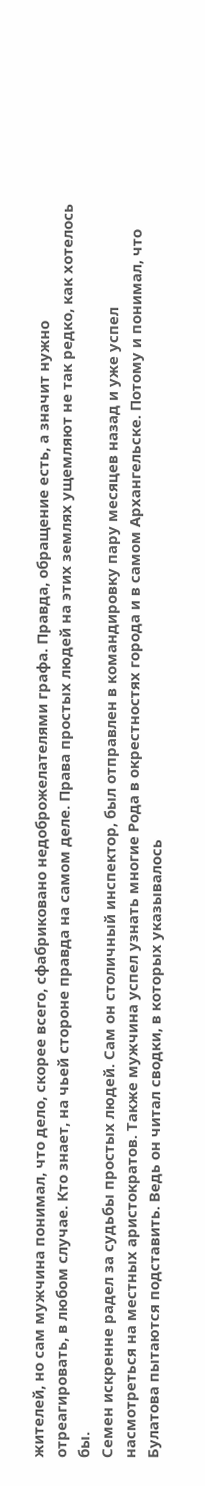жителей, но сам мужчина понимал, что дело, скорее всего, сфабриковано недоброжелателями графа. Правда, обращение есть, а значит нужно отреагировать, в любом случае. Кто знает, на чьей стороне правда на самом деле. Права простых людей на этих землях ущемляют не так редко, как хотелось бы.
Семен искренне радел за судьбы простых людей. Сам он столичный инспектор, был отправлен в командировку пару месяцев назад и уже успел насмотреться на местных аристократов. Также мужчина успел узнать многие Рода в окрестностях города и в самом Архангельске. Потому и понимал, что Булатова пытаются подставить. Ведь он читал сводки, в которых указывалось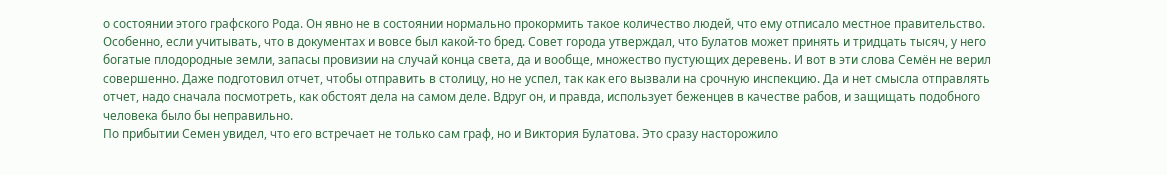о состоянии этого графского Рода. Он явно не в состоянии нормально прокормить такое количество людей, что ему отписало местное правительство.
Особенно, если учитывать, что в документах и вовсе был какой-то бред. Совет города утверждал, что Булатов может принять и тридцать тысяч, у него богатые плодородные земли, запасы провизии на случай конца света, да и вообще, множество пустующих деревень. И вот в эти слова Семён не верил совершенно. Даже подготовил отчет, чтобы отправить в столицу, но не успел, так как его вызвали на срочную инспекцию. Да и нет смысла отправлять отчет, надо сначала посмотреть, как обстоят дела на самом деле. Вдруг он, и правда, использует беженцев в качестве рабов, и защищать подобного человека было бы неправильно.
По прибытии Семен увидел, что его встречает не только сам граф, но и Виктория Булатова. Это сразу насторожило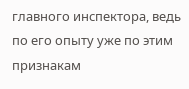главного инспектора, ведь по его опыту уже по этим признакам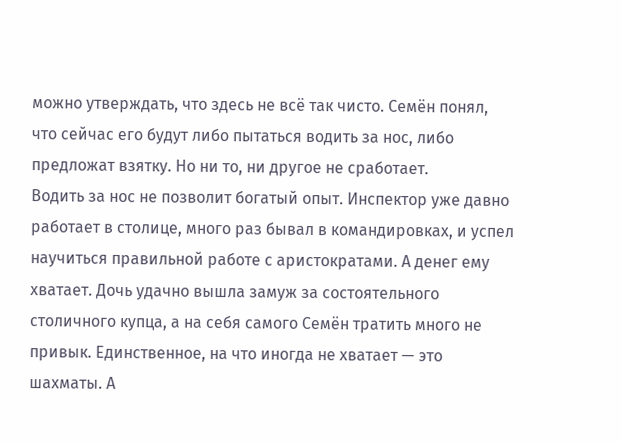можно утверждать, что здесь не всё так чисто. Семён понял, что сейчас его будут либо пытаться водить за нос, либо предложат взятку. Но ни то, ни другое не сработает.
Водить за нос не позволит богатый опыт. Инспектор уже давно работает в столице, много раз бывал в командировках, и успел научиться правильной работе с аристократами. А денег ему хватает. Дочь удачно вышла замуж за состоятельного столичного купца, а на себя самого Семён тратить много не привык. Единственное, на что иногда не хватает — это шахматы. А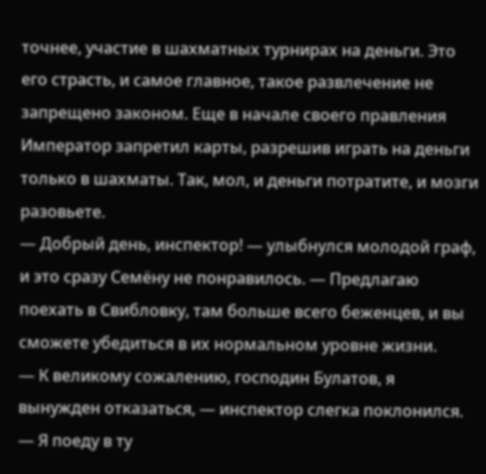точнее, участие в шахматных турнирах на деньги. Это его страсть, и самое главное, такое развлечение не запрещено законом. Еще в начале своего правления Император запретил карты, разрешив играть на деньги только в шахматы. Так, мол, и деньги потратите, и мозги разовьете.
— Добрый день, инспектор! — улыбнулся молодой граф, и это сразу Семёну не понравилось. — Предлагаю поехать в Свибловку, там больше всего беженцев, и вы сможете убедиться в их нормальном уровне жизни.
— К великому сожалению, господин Булатов, я вынужден отказаться, — инспектор слегка поклонился. — Я поеду в ту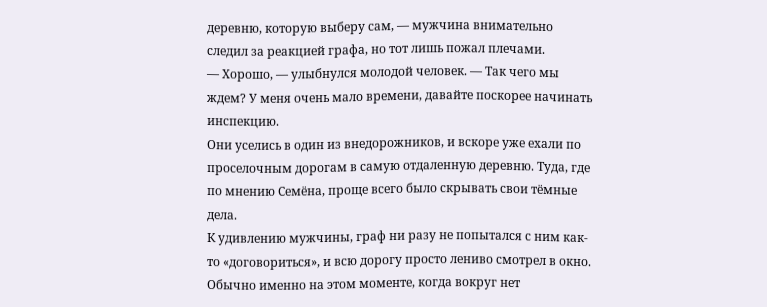деревню, которую выберу сам, — мужчина внимательно следил за реакцией графа, но тот лишь пожал плечами.
— Хорошо, — улыбнулся молодой человек. — Так чего мы ждем? У меня очень мало времени, давайте поскорее начинать инспекцию.
Они уселись в один из внедорожников, и вскоре уже ехали по проселочным дорогам в самую отдаленную деревню. Туда, где по мнению Семёна, проще всего было скрывать свои тёмные дела.
К удивлению мужчины, граф ни разу не попытался с ним как-то «договориться», и всю дорогу просто лениво смотрел в окно. Обычно именно на этом моменте, когда вокруг нет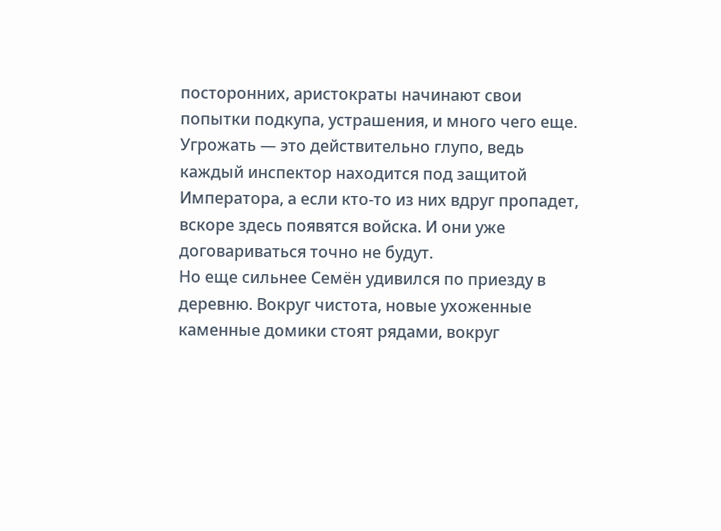посторонних, аристократы начинают свои попытки подкупа, устрашения, и много чего еще. Угрожать — это действительно глупо, ведь каждый инспектор находится под защитой Императора, а если кто-то из них вдруг пропадет, вскоре здесь появятся войска. И они уже договариваться точно не будут.
Но еще сильнее Семён удивился по приезду в деревню. Вокруг чистота, новые ухоженные каменные домики стоят рядами, вокруг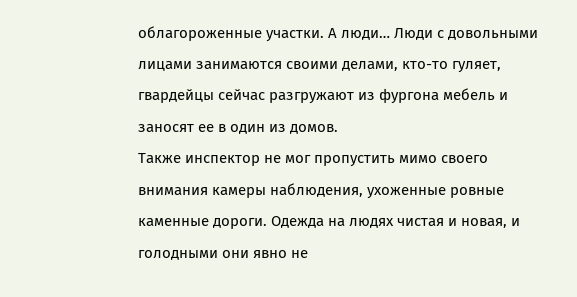облагороженные участки. А люди… Люди с довольными лицами занимаются своими делами, кто-то гуляет, гвардейцы сейчас разгружают из фургона мебель и заносят ее в один из домов.
Также инспектор не мог пропустить мимо своего внимания камеры наблюдения, ухоженные ровные каменные дороги. Одежда на людях чистая и новая, и голодными они явно не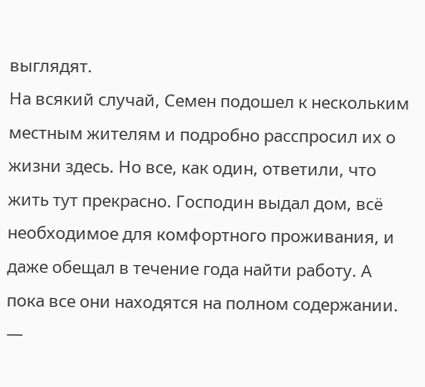выглядят.
На всякий случай, Семен подошел к нескольким местным жителям и подробно расспросил их о жизни здесь. Но все, как один, ответили, что жить тут прекрасно. Господин выдал дом, всё необходимое для комфортного проживания, и даже обещал в течение года найти работу. А пока все они находятся на полном содержании.
—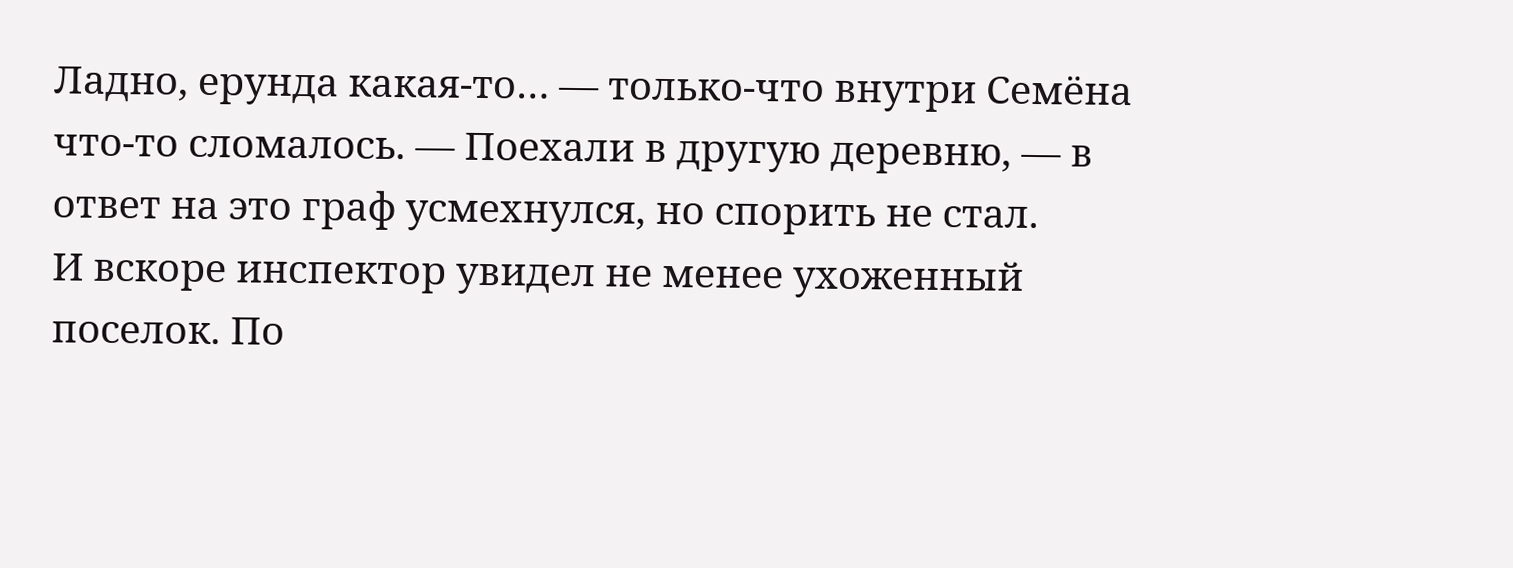Ладно, ерунда какая-то… — только-что внутри Семёна что-то сломалось. — Поехали в другую деревню, — в ответ на это граф усмехнулся, но спорить не стал.
И вскоре инспектор увидел не менее ухоженный поселок. По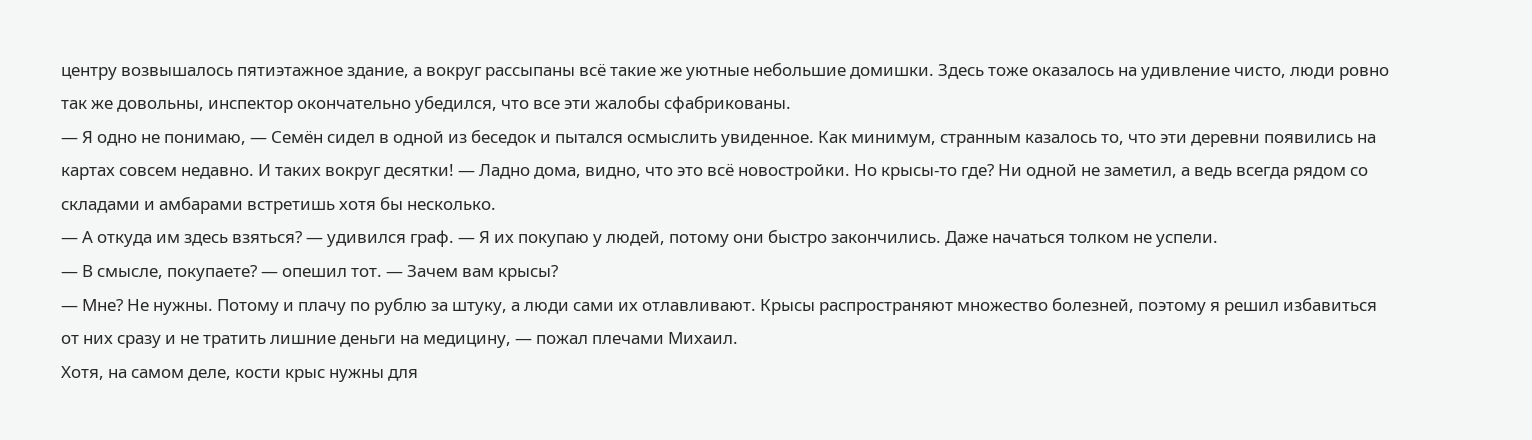центру возвышалось пятиэтажное здание, а вокруг рассыпаны всё такие же уютные небольшие домишки. Здесь тоже оказалось на удивление чисто, люди ровно так же довольны, инспектор окончательно убедился, что все эти жалобы сфабрикованы.
— Я одно не понимаю, — Семён сидел в одной из беседок и пытался осмыслить увиденное. Как минимум, странным казалось то, что эти деревни появились на картах совсем недавно. И таких вокруг десятки! — Ладно дома, видно, что это всё новостройки. Но крысы-то где? Ни одной не заметил, а ведь всегда рядом со складами и амбарами встретишь хотя бы несколько.
— А откуда им здесь взяться? — удивился граф. — Я их покупаю у людей, потому они быстро закончились. Даже начаться толком не успели.
— В смысле, покупаете? — опешил тот. — Зачем вам крысы?
— Мне? Не нужны. Потому и плачу по рублю за штуку, а люди сами их отлавливают. Крысы распространяют множество болезней, поэтому я решил избавиться от них сразу и не тратить лишние деньги на медицину, — пожал плечами Михаил.
Хотя, на самом деле, кости крыс нужны для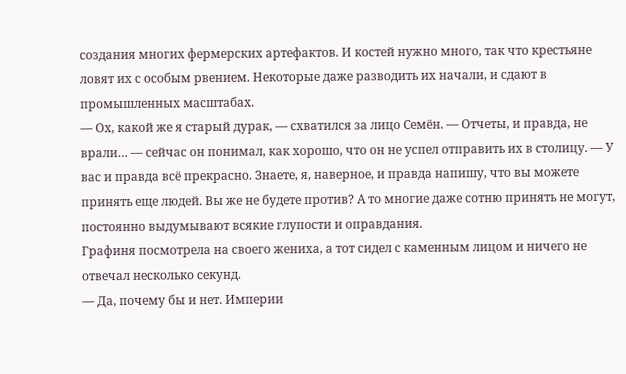создания многих фермерских артефактов. И костей нужно много, так что крестьяне ловят их с особым рвением. Некоторые даже разводить их начали, и сдают в промышленных масштабах.
— Ох, какой же я старый дурак, — схватился за лицо Семён. — Отчеты, и правда, не врали… — сейчас он понимал, как хорошо, что он не успел отправить их в столицу. — У вас и правда всё прекрасно. Знаете, я, наверное, и правда напишу, что вы можете принять еще людей. Вы же не будете против? А то многие даже сотню принять не могут, постоянно выдумывают всякие глупости и оправдания.
Графиня посмотрела на своего жениха, а тот сидел с каменным лицом и ничего не отвечал несколько секунд.
— Да, почему бы и нет. Империи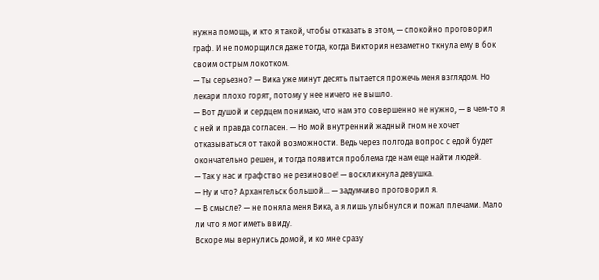нужна помощь, и кто я такой, чтобы отказать в этом, — спокойно проговорил граф. И не поморщился даже тогда, когда Виктория незаметно ткнула ему в бок своим острым локотком.
— Ты серьезно? — Вика уже минут десять пытается прожечь меня взглядом. Но лекари плохо горят, потому у нее ничего не вышло.
— Вот душой и сердцем понимаю, что нам это совершенно не нужно, — в чем-то я с ней и правда согласен. — Но мой внутренний жадный гном не хочет отказываться от такой возможности. Ведь через полгода вопрос с едой будет окончательно решен, и тогда появится проблема где нам еще найти людей.
— Так у нас и графство не резиновое! — воскликнула девушка.
— Ну и что? Архангельск большой… — задумчиво проговорил я.
— В смысле? — не поняла меня Вика, а я лишь улыбнулся и пожал плечами. Мало ли что я мог иметь ввиду.
Вскоре мы вернулись домой, и ко мне сразу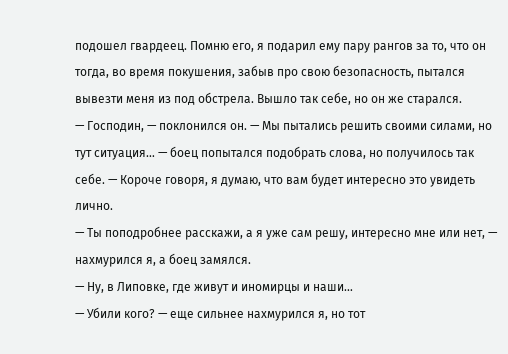подошел гвардеец. Помню его, я подарил ему пару рангов за то, что он тогда, во время покушения, забыв про свою безопасность, пытался вывезти меня из под обстрела. Вышло так себе, но он же старался.
— Господин, — поклонился он. — Мы пытались решить своими силами, но тут ситуация… — боец попытался подобрать слова, но получилось так себе. — Короче говоря, я думаю, что вам будет интересно это увидеть лично.
— Ты поподробнее расскажи, а я уже сам решу, интересно мне или нет, — нахмурился я, а боец замялся.
— Ну, в Липовке, где живут и иномирцы и наши…
— Убили кого? — еще сильнее нахмурился я, но тот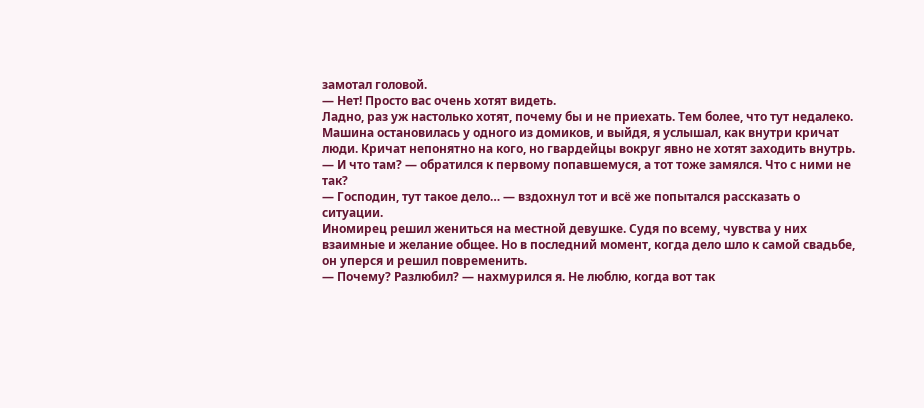замотал головой.
— Нет! Просто вас очень хотят видеть.
Ладно, раз уж настолько хотят, почему бы и не приехать. Тем более, что тут недалеко. Машина остановилась у одного из домиков, и выйдя, я услышал, как внутри кричат люди. Кричат непонятно на кого, но гвардейцы вокруг явно не хотят заходить внутрь.
— И что там? — обратился к первому попавшемуся, а тот тоже замялся. Что с ними не так?
— Господин, тут такое дело… — вздохнул тот и всё же попытался рассказать о ситуации.
Иномирец решил жениться на местной девушке. Судя по всему, чувства у них взаимные и желание общее. Но в последний момент, когда дело шло к самой свадьбе, он уперся и решил повременить.
— Почему? Разлюбил? — нахмурился я. Не люблю, когда вот так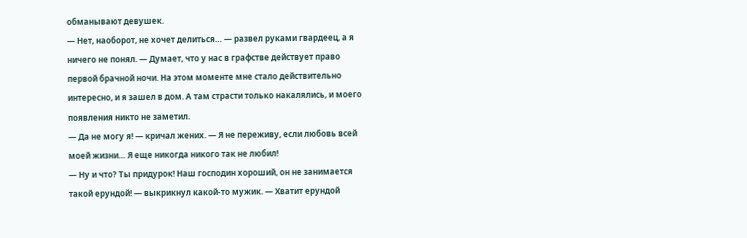обманывают девушек.
— Нет, наоборот, не хочет делиться… — развел руками гвардеец, а я ничего не понял. — Думает, что у нас в графстве действует право первой брачной ночи. На этом моменте мне стало действительно интересно, и я зашел в дом. А там страсти только накалялись, и моего появления никто не заметил.
— Да не могу я! — кричал жених. — Я не переживу, если любовь всей моей жизни… Я еще никогда никого так не любил!
— Ну и что? Ты придурок! Наш господин хороший, он не занимается такой ерундой! — выкрикнул какой-то мужик. — Хватит ерундой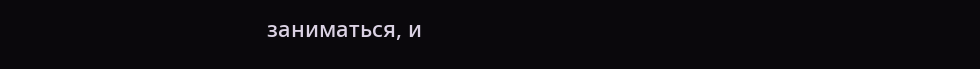заниматься, и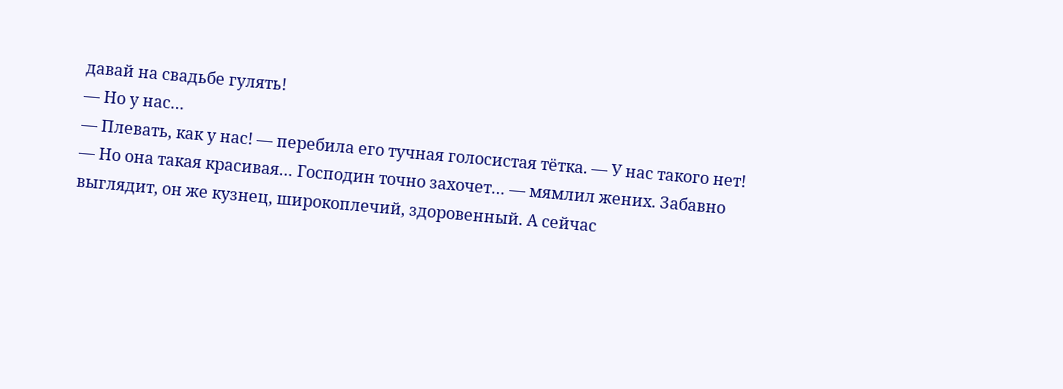давай на свадьбе гулять!
— Но у нас…
— Плевать, как у нас! — перебила его тучная голосистая тётка. — У нас такого нет!
— Но она такая красивая… Господин точно захочет… — мямлил жених. Забавно выглядит, он же кузнец, широкоплечий, здоровенный. А сейчас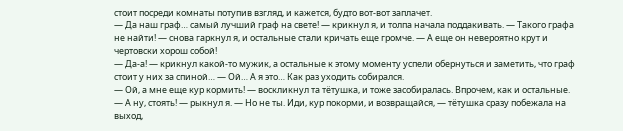стоит посреди комнаты потупив взгляд, и кажется, будто вот-вот заплачет.
— Да наш граф… самый лучший граф на свете! — крикнул я, и толпа начала поддакивать. — Такого графа не найти! — снова гаркнул я, и остальные стали кричать еще громче. — А еще он невероятно крут и чертовски хорош собой!
— Да-а! — крикнул какой-то мужик, а остальные к этому моменту успели обернуться и заметить, что граф стоит у них за спиной… — Ой… А я это… Как раз уходить собирался.
— Ой, а мне еще кур кормить! — воскликнул та тётушка, и тоже засобиралась. Впрочем, как и остальные.
— А ну, стоять! — рыкнул я. — Но не ты. Иди, кур покорми, и возвращайся, — тётушка сразу побежала на выход,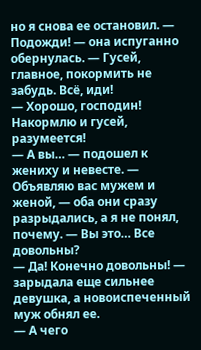но я снова ее остановил. — Подожди! — она испуганно обернулась. — Гусей, главное, покормить не забудь. Всё, иди!
— Хорошо, господин! Накормлю и гусей, разумеется!
— А вы… — подошел к жениху и невесте. — Объявляю вас мужем и женой, — оба они сразу разрыдались, а я не понял, почему. — Вы это… Все довольны?
— Да! Конечно довольны! — зарыдала еще сильнее девушка, а новоиспеченный муж обнял ее.
— А чего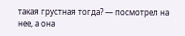такая грустная тогда? — посмотрел на нее, а она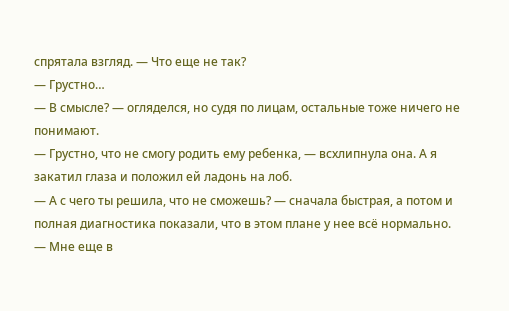спрятала взгляд. — Что еще не так?
— Грустно…
— В смысле? — огляделся, но судя по лицам, остальные тоже ничего не понимают.
— Грустно, что не смогу родить ему ребенка, — всхлипнула она. А я закатил глаза и положил ей ладонь на лоб.
— А с чего ты решила, что не сможешь? — сначала быстрая, а потом и полная диагностика показали, что в этом плане у нее всё нормально.
— Мне еще в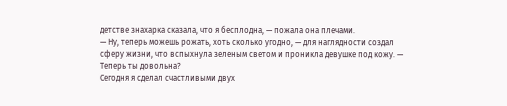детстве знахарка сказала, что я бесплодна, — пожала она плечами.
— Ну, теперь можешь рожать, хоть сколько угодно, — для наглядности создал сферу жизни, что вспыхнула зеленым светом и проникла девушке под кожу. — Теперь ты довольна?
Сегодня я сделал счастливыми двух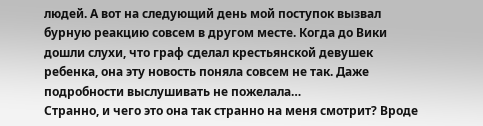людей. А вот на следующий день мой поступок вызвал бурную реакцию совсем в другом месте. Когда до Вики дошли слухи, что граф сделал крестьянской девушек ребенка, она эту новость поняла совсем не так. Даже подробности выслушивать не пожелала…
Странно, и чего это она так странно на меня смотрит? Вроде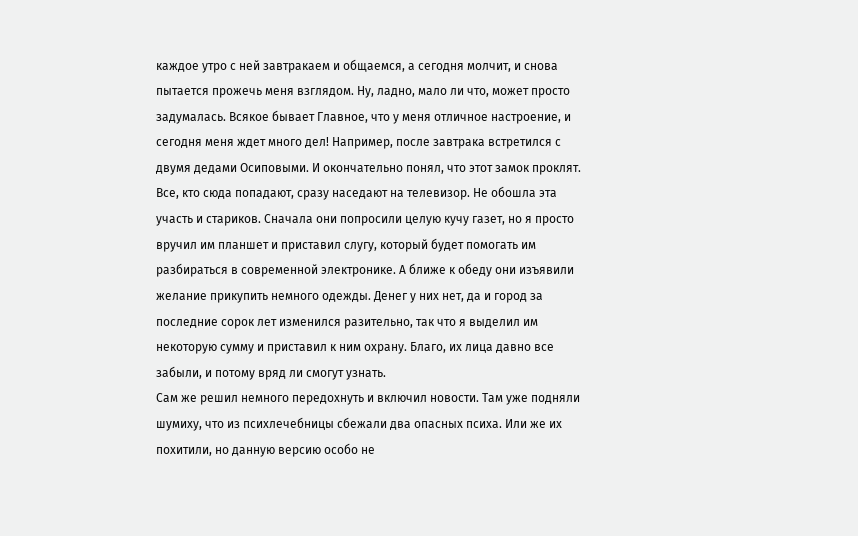каждое утро с ней завтракаем и общаемся, а сегодня молчит, и снова пытается прожечь меня взглядом. Ну, ладно, мало ли что, может просто задумалась. Всякое бывает Главное, что у меня отличное настроение, и сегодня меня ждет много дел! Например, после завтрака встретился с двумя дедами Осиповыми. И окончательно понял, что этот замок проклят. Все, кто сюда попадают, сразу наседают на телевизор. Не обошла эта участь и стариков. Сначала они попросили целую кучу газет, но я просто вручил им планшет и приставил слугу, который будет помогать им разбираться в современной электронике. А ближе к обеду они изъявили желание прикупить немного одежды. Денег у них нет, да и город за последние сорок лет изменился разительно, так что я выделил им некоторую сумму и приставил к ним охрану. Благо, их лица давно все забыли, и потому вряд ли смогут узнать.
Сам же решил немного передохнуть и включил новости. Там уже подняли шумиху, что из психлечебницы сбежали два опасных психа. Или же их похитили, но данную версию особо не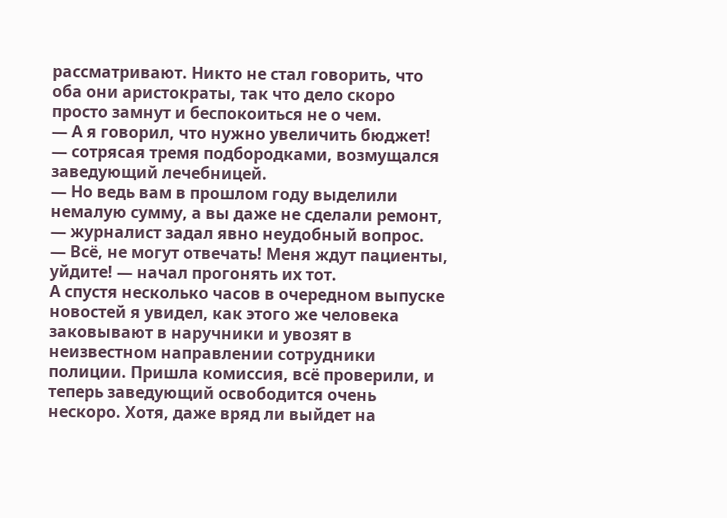рассматривают. Никто не стал говорить, что оба они аристократы, так что дело скоро просто замнут и беспокоиться не о чем.
— А я говорил, что нужно увеличить бюджет! — сотрясая тремя подбородками, возмущался заведующий лечебницей.
— Но ведь вам в прошлом году выделили немалую сумму, а вы даже не сделали ремонт, — журналист задал явно неудобный вопрос.
— Всё, не могут отвечать! Меня ждут пациенты, уйдите! — начал прогонять их тот.
А спустя несколько часов в очередном выпуске новостей я увидел, как этого же человека заковывают в наручники и увозят в неизвестном направлении сотрудники полиции. Пришла комиссия, всё проверили, и теперь заведующий освободится очень нескоро. Хотя, даже вряд ли выйдет на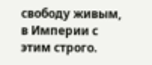свободу живым, в Империи с этим строго.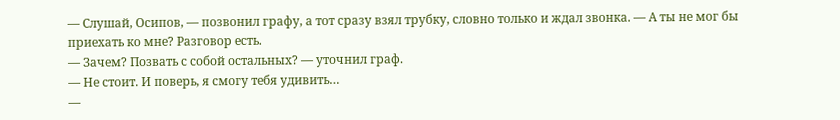— Слушай, Осипов, — позвонил графу, а тот сразу взял трубку, словно только и ждал звонка. — А ты не мог бы приехать ко мне? Разговор есть.
— Зачем? Позвать с собой остальных? — уточнил граф.
— Не стоит. И поверь, я смогу тебя удивить…
—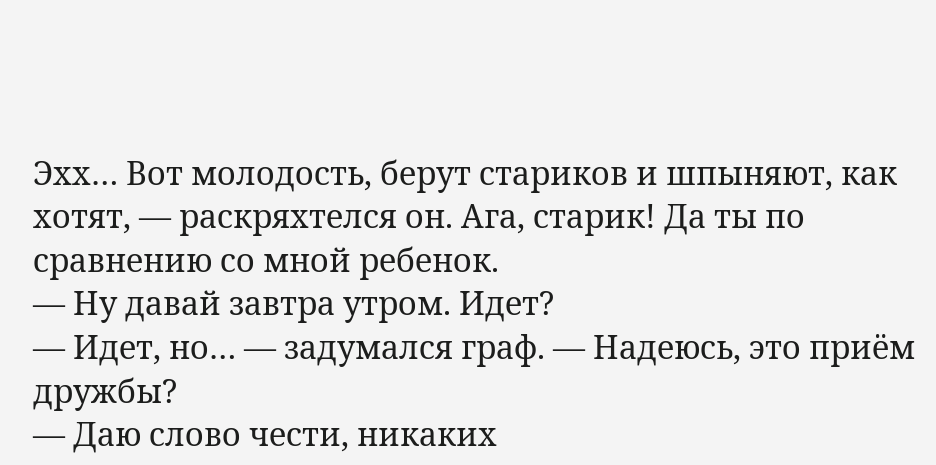Эхх… Вот молодость, берут стариков и шпыняют, как хотят, — раскряхтелся он. Ага, старик! Да ты по сравнению со мной ребенок.
— Ну давай завтра утром. Идет?
— Идет, но… — задумался граф. — Надеюсь, это приём дружбы?
— Даю слово чести, никаких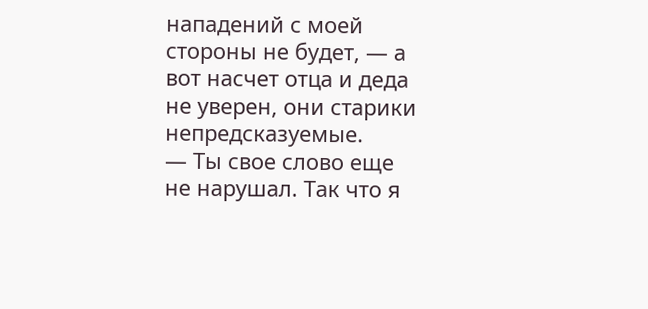нападений с моей стороны не будет, — а вот насчет отца и деда не уверен, они старики непредсказуемые.
— Ты свое слово еще не нарушал. Так что я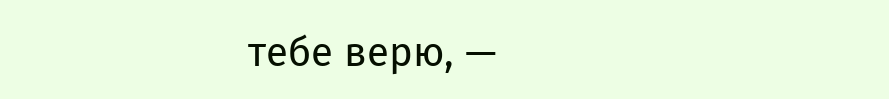тебе верю, —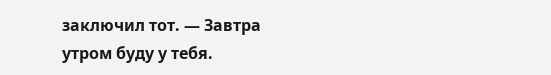заключил тот. — Завтра утром буду у тебя.